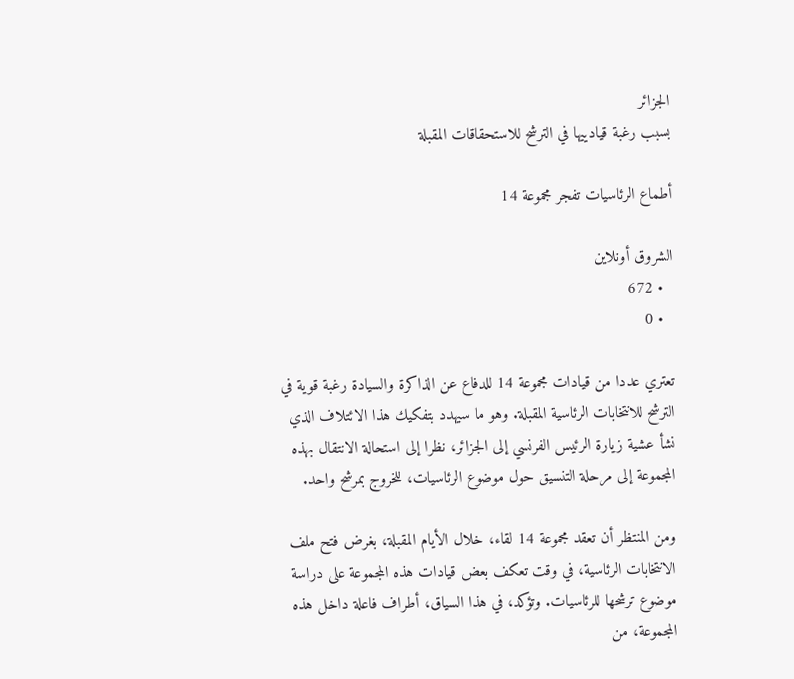الجزائر
بسبب رغبة قيادييها في الترشح للاستحقاقات المقبلة

أطماع الرئاسيات تفجر مجموعة 14

الشروق أونلاين
  • 672
  • 0

تعتري عددا من قيادات مجموعة 14 للدفاع عن الذاكرة والسيادة رغبة قوية في الترشح للانتخابات الرئاسية المقبلة. وهو ما سيهدد بتفكيك هذا الائتلاف الذي نشأ عشية زيارة الرئيس الفرنسي إلى الجزائر، نظرا إلى استحالة الانتقال بهذه المجموعة إلى مرحلة التنسيق حول موضوع الرئاسيات، للخروج بمرشح واحد.

ومن المنتظر أن تعقد مجموعة 14 لقاء، خلال الأيام المقبلة، بغرض فتح ملف الانتخابات الرئاسية، في وقت تعكف بعض قيادات هذه المجموعة على دراسة موضوع ترشحها للرئاسيات. وتؤكد، في هذا السياق، أطراف فاعلة داخل هذه المجموعة، من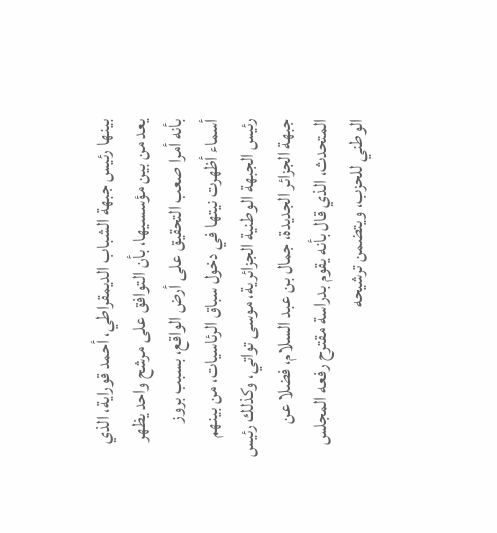بينها رئيس جبهة الشباب الديمقراطي، أحمد قوراية، الذي يعد من بين مؤسسيها، بأن التوافق على مرشح واحد يظهر بأنه أمرا صعب التحقيق على أرض الواقع، بسبب بروز أسماء أظهرت نيتها في دخول سباق الرئاسيات، من بينهم رئيس الجبهة الوطنية الجزائرية، موسى تواتي، وكذلك رئيس جبهة الجزائر الجديدة، جمال بن عبد السلام، فضلا عن المتحدث، الذي قال بأنه يقوم بدراسة مقترح رفعه المجلس الوطني للحزب، ويتضمن ترشيحه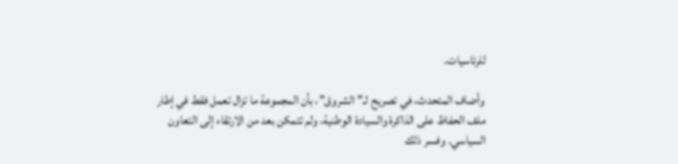للرئاسيات.

 وأضاف المتحدث، في تصريح لـ”الشروق”، بأن المجموعة ما تزال تعمل فقط في إطار ملف الحفاظ على الذاكرة والسيادة الوطنية، ولم تتمكن بعد من الارتقاء إلى التعاون السياسي. وفسر ذلك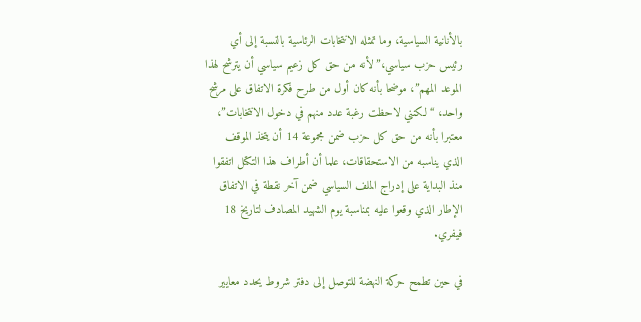بالأنانية السياسية، وما تمثله الانتخابات الرئاسية بالنسبة إلى أي رئيس حزب سياسي،”لأنه من حق كل زعيم سياسي أن يترشح لهذا الموعد المهم”، موضحا بأنه كان أول من طرح فكرة الاتفاق على مرشح واحد، “لكنني لاحظت رغبة عدد منهم في دخول الانتخابات”، معتبرا بأنه من حق كل حزب ضمن مجموعة 14 أن يتخذ الموقف الذي يناسبه من الاستحقاقات، علما أن أطراف هذا التكتل اتفقوا منذ البداية على إدراج الملف السياسي ضمن آخر نقطة في الاتفاق الإطار الذي وقعوا عليه بمناسبة يوم الشهيد المصادف لتاريخ 18 فيفري.

في حين تطمح حركة النهضة للتوصل إلى دفتر شروط يحدد معايير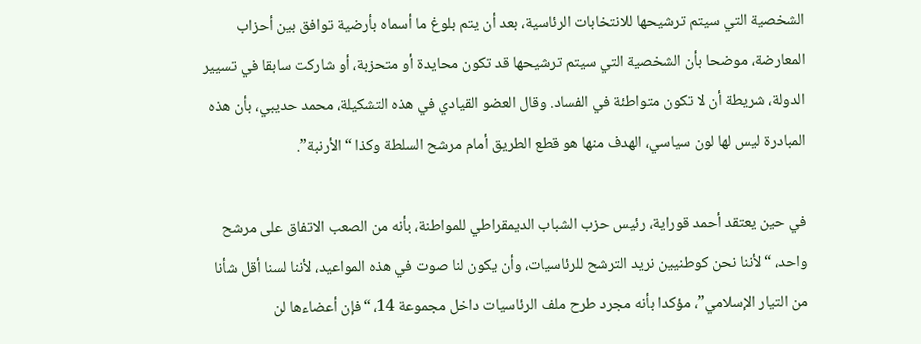الشخصية التي سيتم ترشيحها للانتخابات الرئاسية، بعد أن يتم بلوغ ما أسماه بأرضية توافق بين أحزاب المعارضة، موضحا بأن الشخصية التي سيتم ترشيحها قد تكون محايدة أو متحزبة، أو شاركت سابقا في تسيير الدولة، شريطة أن لا تكون متواطئة في الفساد. وقال العضو القيادي في هذه التشكيلة، محمد حديبي، بأن هذه المبادرة ليس لها لون سياسي، الهدف منها هو قطع الطريق أمام مرشح السلطة وكذا “الأرنبة”.

في حين يعتقد أحمد قوراية، رئيس حزب الشباب الديمقراطي للمواطنة، بأنه من الصعب الاتفاق على مرشح واحد، “لأننا نحن كوطنيين نريد الترشح للرئاسيات، وأن يكون لنا صوت في هذه المواعيد، لأننا لسنا أقل شأنا من التيار الإسلامي”، مؤكدا بأنه مجرد طرح ملف الرئاسيات داخل مجموعة 14، “فإن أعضاءها لن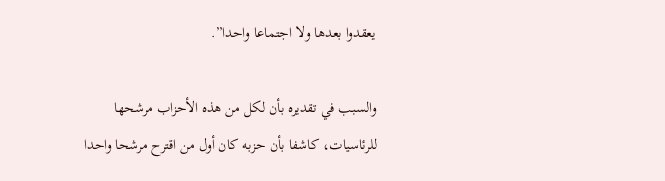يعقدوا بعدها ولا اجتماعا واحدا”.

والسبب في تقديره بأن لكل من هذه الأحزاب مرشحها للرئاسيات، كاشفا بأن حزبه كان أول من اقترح مرشحا واحدا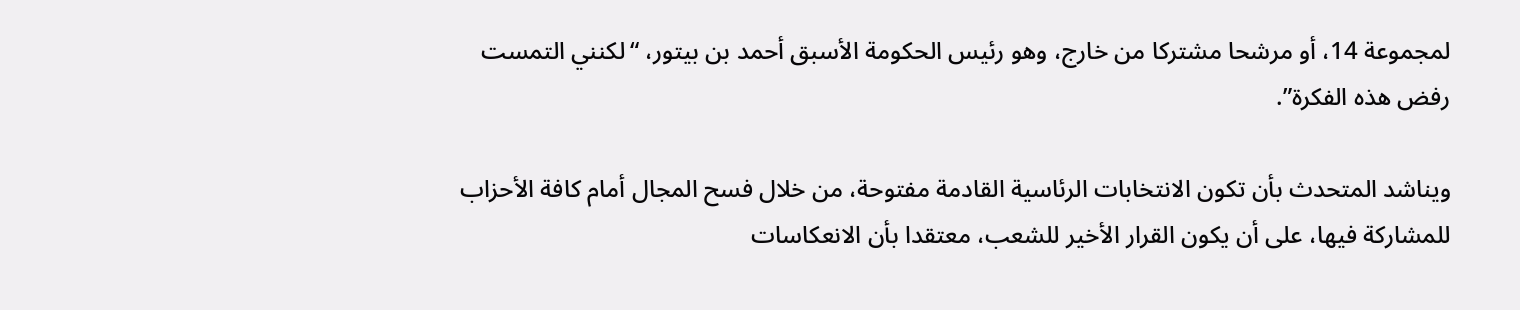لمجموعة 14، أو مرشحا مشتركا من خارج، وهو رئيس الحكومة الأسبق أحمد بن بيتور، “لكنني التمست رفض هذه الفكرة”.

ويناشد المتحدث بأن تكون الانتخابات الرئاسية القادمة مفتوحة، من خلال فسح المجال أمام كافة الأحزاب للمشاركة فيها، على أن يكون القرار الأخير للشعب، معتقدا بأن الانعكاسات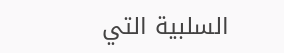السلبية التي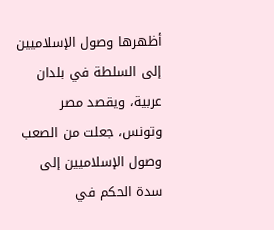أظهرها وصول الإسلاميين إلى السلطة في بلدان عربية، ويقصد مصر وتونس، جعلت من الصعب وصول الإسلاميين إلى سدة الحكم في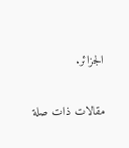الجزائر.

مقالات ذات صلة